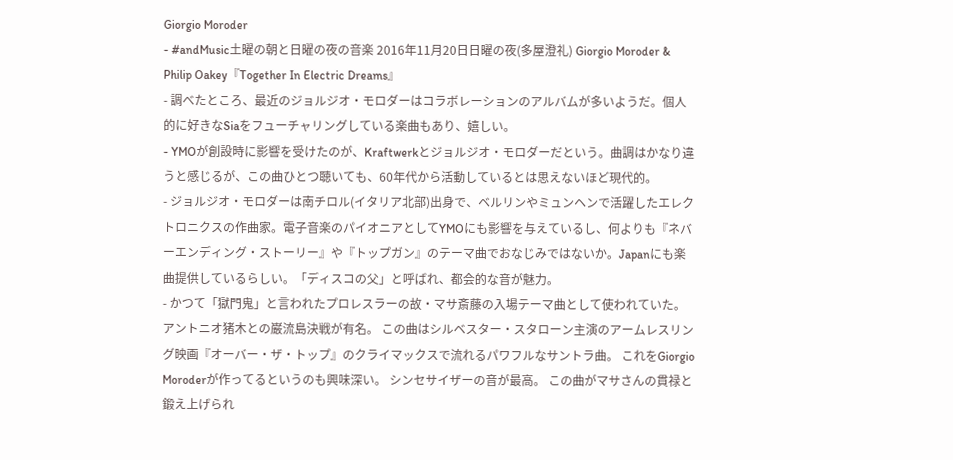Giorgio Moroder
- #andMusic土曜の朝と日曜の夜の音楽 2016年11月20日日曜の夜(多屋澄礼) Giorgio Moroder & Philip Oakey『Together In Electric Dreams』
- 調べたところ、最近のジョルジオ・モロダーはコラボレーションのアルバムが多いようだ。個人的に好きなSiaをフューチャリングしている楽曲もあり、嬉しい。
- YMOが創設時に影響を受けたのが、Kraftwerkとジョルジオ・モロダーだという。曲調はかなり違うと感じるが、この曲ひとつ聴いても、60年代から活動しているとは思えないほど現代的。
- ジョルジオ・モロダーは南チロル(イタリア北部)出身で、ベルリンやミュンヘンで活躍したエレクトロニクスの作曲家。電子音楽のパイオニアとしてYMOにも影響を与えているし、何よりも『ネバーエンディング・ストーリー』や『トップガン』のテーマ曲でおなじみではないか。Japanにも楽曲提供しているらしい。「ディスコの父」と呼ばれ、都会的な音が魅力。
- かつて「獄門鬼」と言われたプロレスラーの故・マサ斎藤の入場テーマ曲として使われていた。 アントニオ猪木との巌流島決戦が有名。 この曲はシルベスター・スタローン主演のアームレスリング映画『オーバー・ザ・トップ』のクライマックスで流れるパワフルなサントラ曲。 これをGiorgio Moroderが作ってるというのも興味深い。 シンセサイザーの音が最高。 この曲がマサさんの貫禄と鍛え上げられ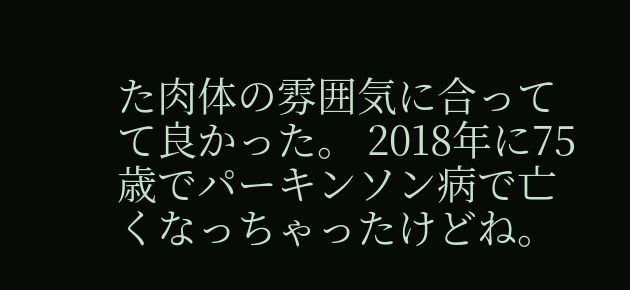た肉体の雰囲気に合ってて良かった。 2018年に75歳でパーキンソン病で亡くなっちゃったけどね。